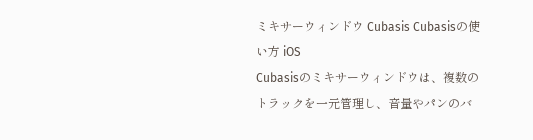ミキサーウィンドウ Cubasis Cubasisの使い方 iOS
Cubasisのミキサーウィンドウは、複数のトラックを一元管理し、音量やパンのバ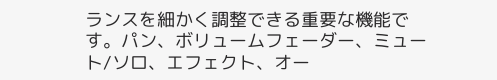ランスを細かく調整できる重要な機能です。パン、ボリュームフェーダー、ミュート/ソロ、エフェクト、オー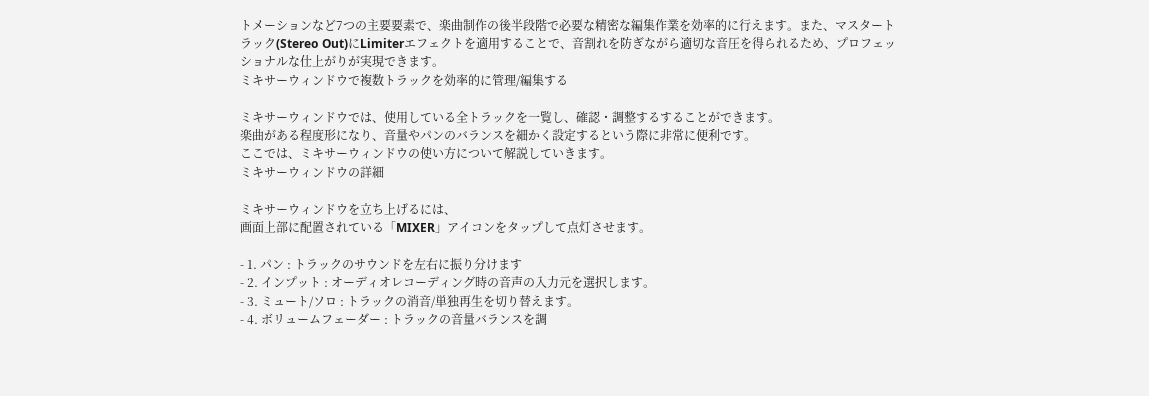トメーションなど7つの主要要素で、楽曲制作の後半段階で必要な精密な編集作業を効率的に行えます。また、マスタートラック(Stereo Out)にLimiterエフェクトを適用することで、音割れを防ぎながら適切な音圧を得られるため、プロフェッショナルな仕上がりが実現できます。
ミキサーウィンドウで複数トラックを効率的に管理/編集する

ミキサーウィンドウでは、使用している全トラックを一覧し、確認・調整するすることができます。
楽曲がある程度形になり、音量やパンのバランスを細かく設定するという際に非常に便利です。
ここでは、ミキサーウィンドウの使い方について解説していきます。
ミキサーウィンドウの詳細

ミキサーウィンドウを立ち上げるには、
画面上部に配置されている「MIXER」アイコンをタップして点灯させます。

- 1. パン : トラックのサウンドを左右に振り分けます
- 2. インプット : オーディオレコーディング時の音声の入力元を選択します。
- 3. ミュート/ソロ : トラックの消音/単独再生を切り替えます。
- 4. ボリュームフェーダー : トラックの音量バランスを調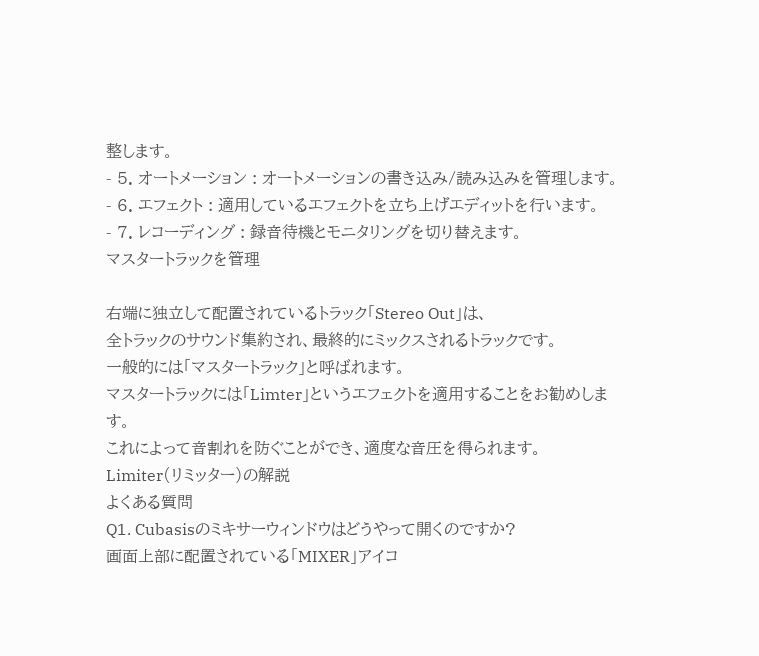整します。
- 5. オートメーション : オートメーションの書き込み/読み込みを管理します。
- 6. エフェクト : 適用しているエフェクトを立ち上げエディットを行います。
- 7. レコーディング : 録音待機とモニタリングを切り替えます。
マスタートラックを管理

右端に独立して配置されているトラック「Stereo Out」は、
全トラックのサウンド集約され、最終的にミックスされるトラックです。
一般的には「マスタートラック」と呼ばれます。
マスタートラックには「Limter」というエフェクトを適用することをお勧めします。
これによって音割れを防ぐことができ、適度な音圧を得られます。
Limiter(リミッター)の解説
よくある質問
Q1. Cubasisのミキサーウィンドウはどうやって開くのですか?
画面上部に配置されている「MIXER」アイコ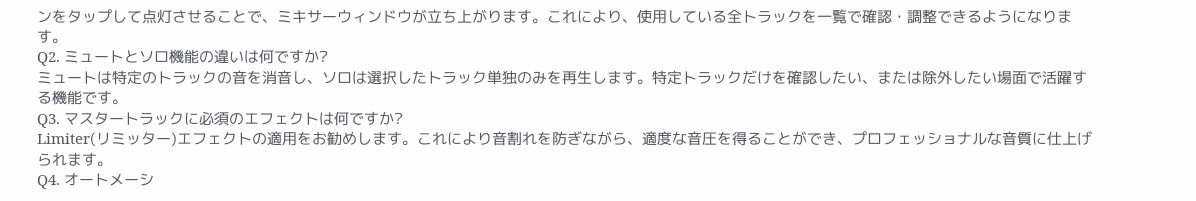ンをタップして点灯させることで、ミキサーウィンドウが立ち上がります。これにより、使用している全トラックを一覧で確認・調整できるようになります。
Q2. ミュートとソロ機能の違いは何ですか?
ミュートは特定のトラックの音を消音し、ソロは選択したトラック単独のみを再生します。特定トラックだけを確認したい、または除外したい場面で活躍する機能です。
Q3. マスタートラックに必須のエフェクトは何ですか?
Limiter(リミッター)エフェクトの適用をお勧めします。これにより音割れを防ぎながら、適度な音圧を得ることができ、プロフェッショナルな音質に仕上げられます。
Q4. オートメーシ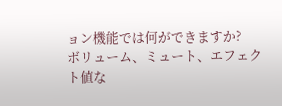ョン機能では何ができますか?
ボリューム、ミュート、エフェクト値な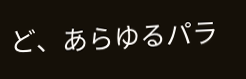ど、あらゆるパラ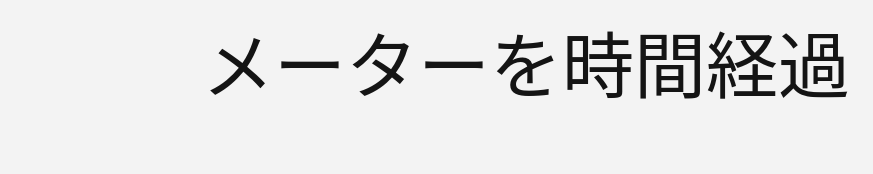メーターを時間経過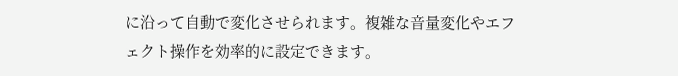に沿って自動で変化させられます。複雑な音量変化やエフェクト操作を効率的に設定できます。